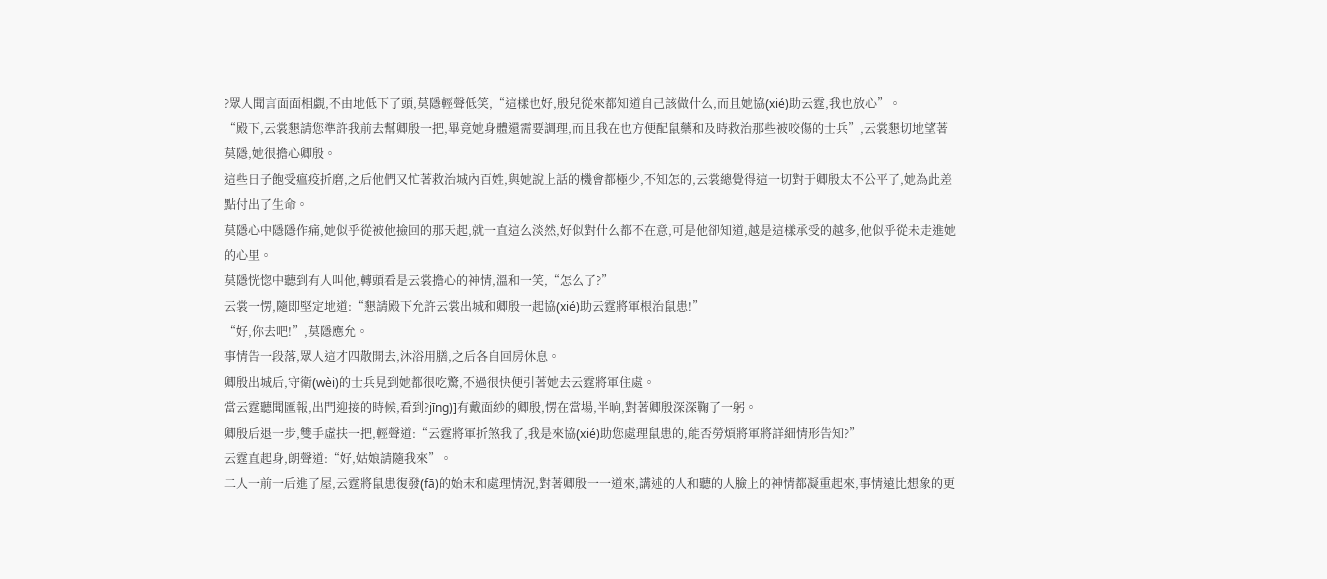?眾人聞言面面相覷,不由地低下了頭,莫隱輕聲低笑,“這樣也好,殷兒從來都知道自己該做什么,而且她協(xié)助云霆,我也放心”。
“殿下,云裳懇請您準許我前去幫卿殷一把,畢竟她身體還需要調理,而且我在也方便配鼠藥和及時救治那些被咬傷的士兵”,云裳懇切地望著莫隱,她很擔心卿殷。
這些日子飽受瘟疫折磨,之后他們又忙著救治城內百姓,與她說上話的機會都極少,不知怎的,云裳總覺得這一切對于卿殷太不公平了,她為此差點付出了生命。
莫隱心中隱隱作痛,她似乎從被他撿回的那天起,就一直這么淡然,好似對什么都不在意,可是他卻知道,越是這樣承受的越多,他似乎從未走進她的心里。
莫隱恍惚中聽到有人叫他,轉頭看是云裳擔心的神情,溫和一笑,“怎么了?”
云裳一愣,隨即堅定地道:“懇請殿下允許云裳出城和卿殷一起協(xié)助云霆將軍根治鼠患!”
“好,你去吧!”,莫隱應允。
事情告一段落,眾人這才四散開去,沐浴用膳,之后各自回房休息。
卿殷出城后,守衛(wèi)的士兵見到她都很吃驚,不過很快便引著她去云霆將軍住處。
當云霆聽聞匯報,出門迎接的時候,看到?jīng)]有戴面紗的卿殷,愣在當場,半晌,對著卿殷深深鞠了一躬。
卿殷后退一步,雙手虛扶一把,輕聲道:“云霆將軍折煞我了,我是來協(xié)助您處理鼠患的,能否勞煩將軍將詳細情形告知?”
云霆直起身,朗聲道:“好,姑娘請隨我來”。
二人一前一后進了屋,云霆將鼠患復發(fā)的始末和處理情況,對著卿殷一一道來,講述的人和聽的人臉上的神情都凝重起來,事情遠比想象的更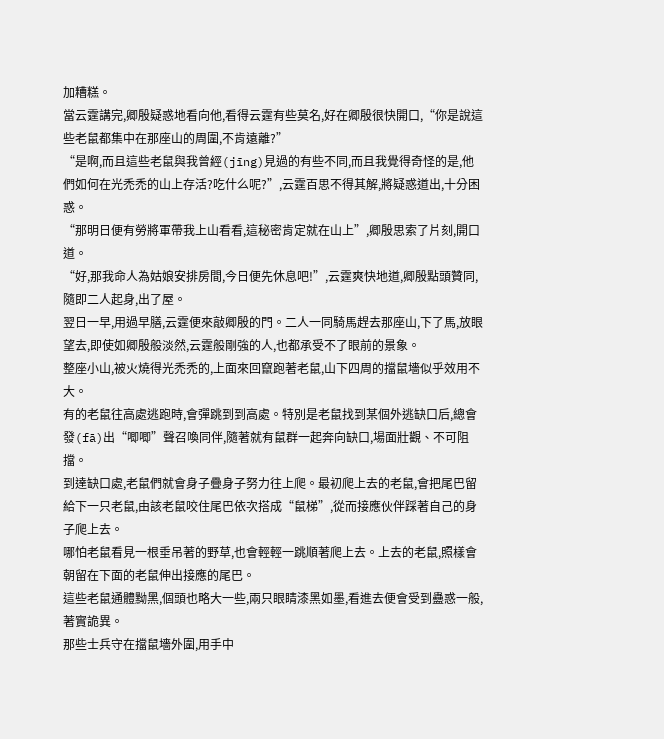加糟糕。
當云霆講完,卿殷疑惑地看向他,看得云霆有些莫名,好在卿殷很快開口,“你是說這些老鼠都集中在那座山的周圍,不肯遠離?”
“是啊,而且這些老鼠與我曾經(jīng)見過的有些不同,而且我覺得奇怪的是,他們如何在光禿禿的山上存活?吃什么呢?”,云霆百思不得其解,將疑惑道出,十分困惑。
“那明日便有勞將軍帶我上山看看,這秘密肯定就在山上”,卿殷思索了片刻,開口道。
“好,那我命人為姑娘安排房間,今日便先休息吧!”,云霆爽快地道,卿殷點頭贊同,隨即二人起身,出了屋。
翌日一早,用過早膳,云霆便來敲卿殷的門。二人一同騎馬趕去那座山,下了馬,放眼望去,即使如卿殷般淡然,云霆般剛強的人,也都承受不了眼前的景象。
整座小山,被火燒得光禿禿的,上面來回竄跑著老鼠,山下四周的擋鼠墻似乎效用不大。
有的老鼠往高處逃跑時,會彈跳到到高處。特別是老鼠找到某個外逃缺口后,總會發(fā)出“唧唧”聲召喚同伴,隨著就有鼠群一起奔向缺口,場面壯觀、不可阻擋。
到達缺口處,老鼠們就會身子疊身子努力往上爬。最初爬上去的老鼠,會把尾巴留給下一只老鼠,由該老鼠咬住尾巴依次搭成“鼠梯”,從而接應伙伴踩著自己的身子爬上去。
哪怕老鼠看見一根垂吊著的野草,也會輕輕一跳順著爬上去。上去的老鼠,照樣會朝留在下面的老鼠伸出接應的尾巴。
這些老鼠通體黝黑,個頭也略大一些,兩只眼睛漆黑如墨,看進去便會受到蠱惑一般,著實詭異。
那些士兵守在擋鼠墻外圍,用手中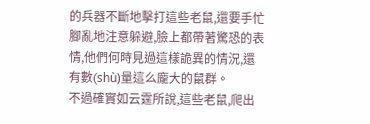的兵器不斷地擊打這些老鼠,還要手忙腳亂地注意躲避,臉上都帶著驚恐的表情,他們何時見過這樣詭異的情況,還有數(shù)量這么龐大的鼠群。
不過確實如云霆所說,這些老鼠,爬出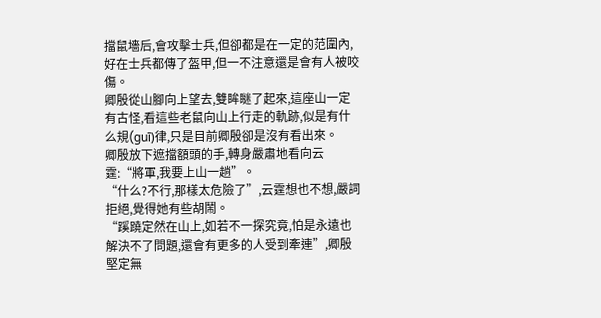擋鼠墻后,會攻擊士兵,但卻都是在一定的范圍內,好在士兵都傳了盔甲,但一不注意還是會有人被咬傷。
卿殷從山腳向上望去,雙眸瞇了起來,這座山一定有古怪,看這些老鼠向山上行走的軌跡,似是有什么規(guī)律,只是目前卿殷卻是沒有看出來。
卿殷放下遮擋額頭的手,轉身嚴肅地看向云霆:“將軍,我要上山一趟”。
“什么?不行,那樣太危險了”,云霆想也不想,嚴詞拒絕,覺得她有些胡鬧。
“蹊蹺定然在山上,如若不一探究竟,怕是永遠也解決不了問題,還會有更多的人受到牽連”,卿殷堅定無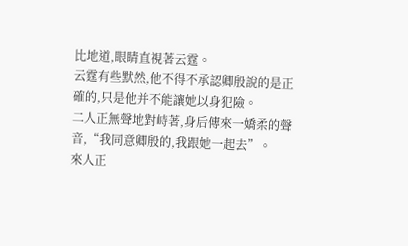比地道,眼睛直視著云霆。
云霆有些默然,他不得不承認卿殷說的是正確的,只是他并不能讓她以身犯險。
二人正無聲地對峙著,身后傳來一嬌柔的聲音,“我同意卿殷的,我跟她一起去”。
來人正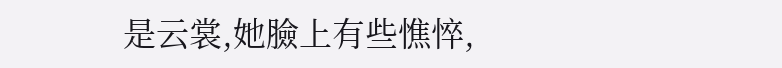是云裳,她臉上有些憔悴,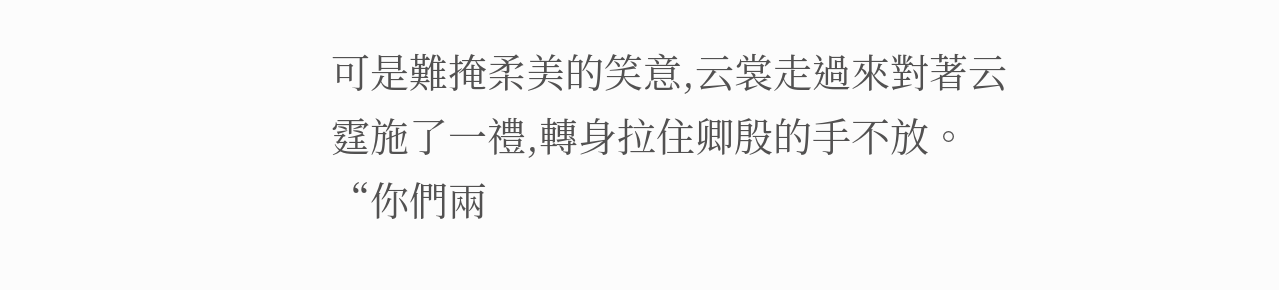可是難掩柔美的笑意,云裳走過來對著云霆施了一禮,轉身拉住卿殷的手不放。
“你們兩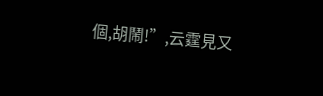個,胡鬧!”,云霆見又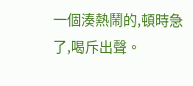一個湊熱鬧的,頓時急了,喝斥出聲。